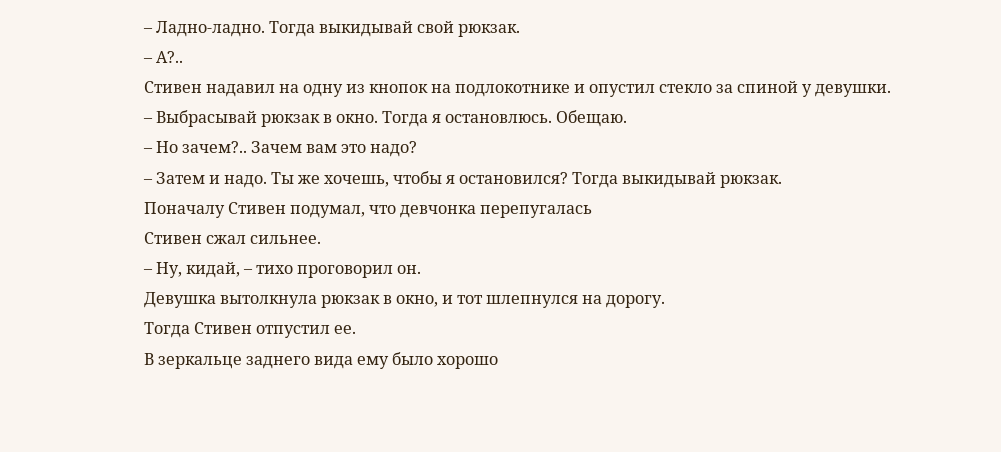– Ладно-ладно. Тогда выкидывай свой рюкзак.
– А?..
Стивен надавил на одну из кнопок на подлокотнике и опустил стекло за спиной у девушки.
– Выбрасывай рюкзак в окно. Тогда я остановлюсь. Обещаю.
– Но зачем?.. Зачем вам это надо?
– Затем и надо. Ты же хочешь, чтобы я остановился? Тогда выкидывай рюкзак.
Поначалу Стивен подумал, что девчонка перепугалась
Стивен сжал сильнее.
– Ну, кидай, – тихо проговорил он.
Девушка вытолкнула рюкзак в окно, и тот шлепнулся на дорогу.
Тогда Стивен отпустил ее.
В зеркальце заднего вида ему было хорошо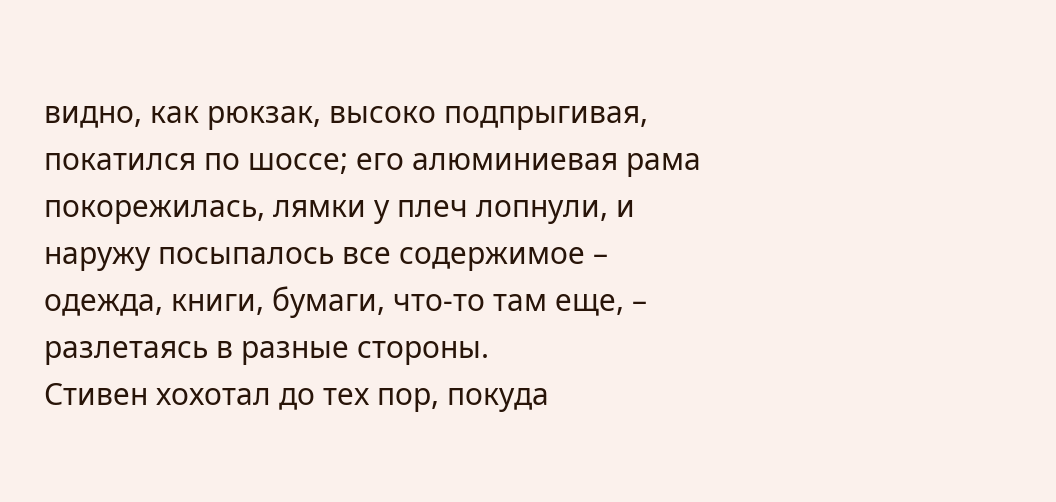видно, как рюкзак, высоко подпрыгивая, покатился по шоссе; его алюминиевая рама покорежилась, лямки у плеч лопнули, и наружу посыпалось все содержимое – одежда, книги, бумаги, что-то там еще, – разлетаясь в разные стороны.
Стивен хохотал до тех пор, покуда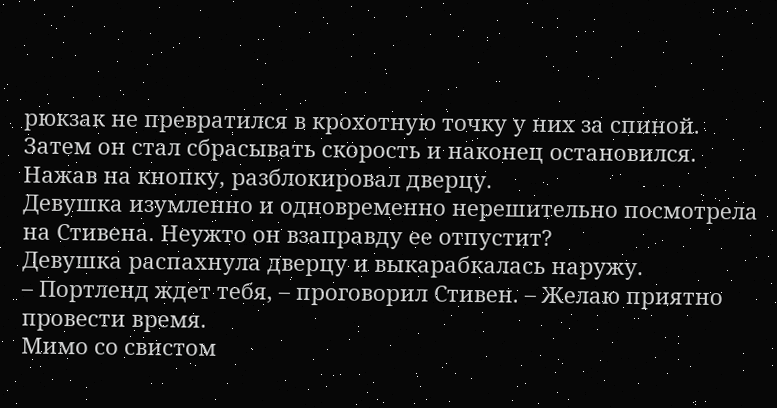рюкзак не превратился в крохотную точку у них за спиной.
Затем он стал сбрасывать скорость и наконец остановился.
Нажав на кнопку, разблокировал дверцу.
Девушка изумленно и одновременно нерешительно посмотрела на Стивена. Неужто он взаправду ее отпустит?
Девушка распахнула дверцу и выкарабкалась наружу.
– Портленд ждет тебя, – проговорил Стивен. – Желаю приятно провести время.
Мимо со свистом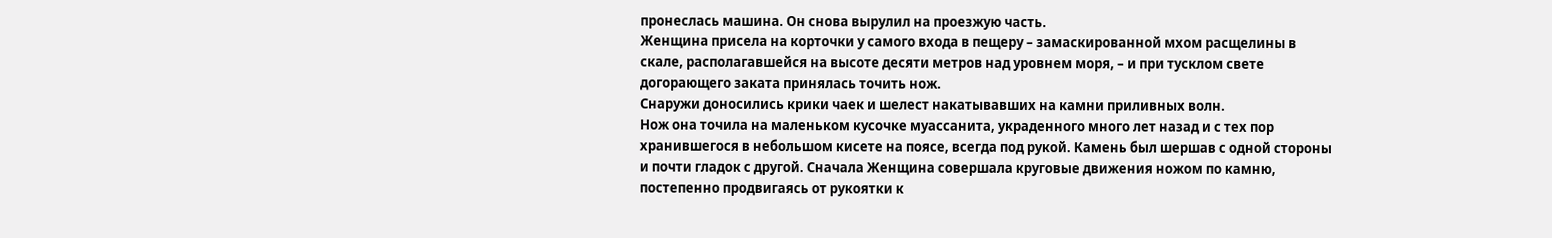пронеслась машина. Он снова вырулил на проезжую часть.
Женщина присела на корточки у самого входа в пещеру – замаскированной мхом расщелины в скале, располагавшейся на высоте десяти метров над уровнем моря, – и при тусклом свете догорающего заката принялась точить нож.
Снаружи доносились крики чаек и шелест накатывавших на камни приливных волн.
Нож она точила на маленьком кусочке муассанита, украденного много лет назад и с тех пор хранившегося в небольшом кисете на поясе, всегда под рукой. Камень был шершав с одной стороны и почти гладок с другой. Сначала Женщина совершала круговые движения ножом по камню, постепенно продвигаясь от рукоятки к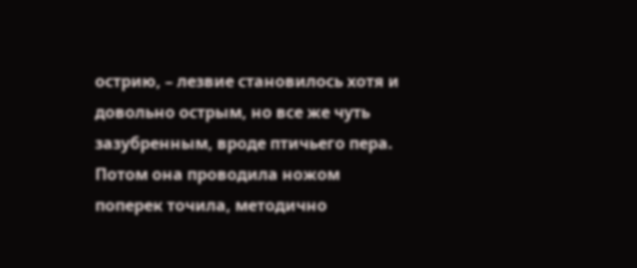острию, – лезвие становилось хотя и довольно острым, но все же чуть зазубренным, вроде птичьего пера. Потом она проводила ножом поперек точила, методично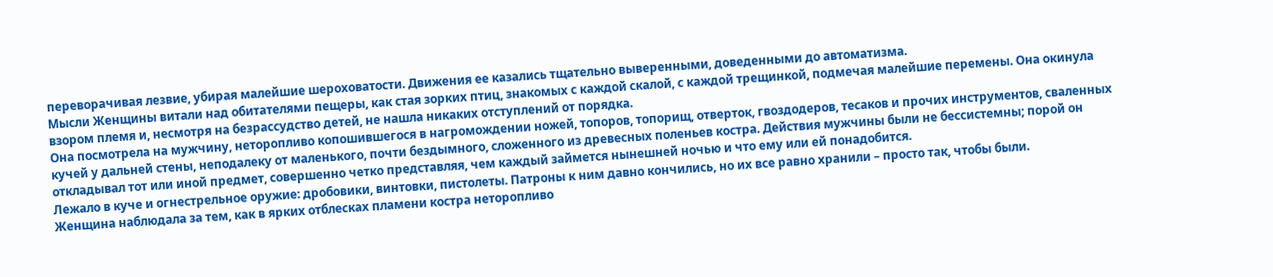переворачивая лезвие, убирая малейшие шероховатости. Движения ее казались тщательно выверенными, доведенными до автоматизма.
Мысли Женщины витали над обитателями пещеры, как стая зорких птиц, знакомых с каждой скалой, с каждой трещинкой, подмечая малейшие перемены. Она окинула взором племя и, несмотря на безрассудство детей, не нашла никаких отступлений от порядка.
Она посмотрела на мужчину, неторопливо копошившегося в нагромождении ножей, топоров, топорищ, отверток, гвоздодеров, тесаков и прочих инструментов, сваленных кучей у дальней стены, неподалеку от маленького, почти бездымного, сложенного из древесных поленьев костра. Действия мужчины были не бессистемны; порой он откладывал тот или иной предмет, совершенно четко представляя, чем каждый займется нынешней ночью и что ему или ей понадобится.
Лежало в куче и огнестрельное оружие: дробовики, винтовки, пистолеты. Патроны к ним давно кончились, но их все равно хранили – просто так, чтобы были.
Женщина наблюдала за тем, как в ярких отблесках пламени костра неторопливо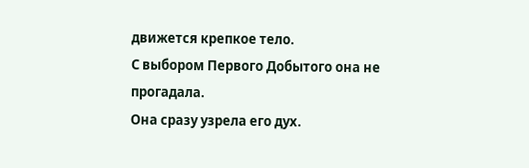движется крепкое тело.
С выбором Первого Добытого она не прогадала.
Она сразу узрела его дух.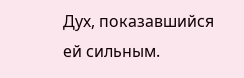Дух, показавшийся ей сильным.